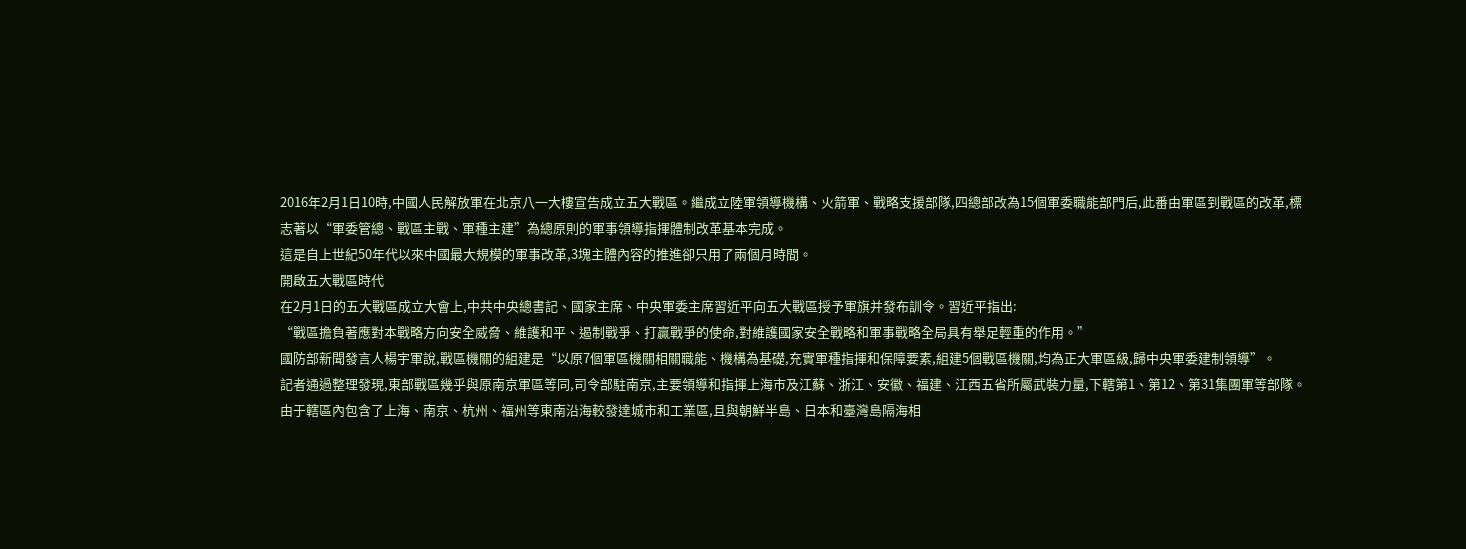2016年2月1日10時,中國人民解放軍在北京八一大樓宣告成立五大戰區。繼成立陸軍領導機構、火箭軍、戰略支援部隊,四總部改為15個軍委職能部門后,此番由軍區到戰區的改革,標志著以“軍委管總、戰區主戰、軍種主建”為總原則的軍事領導指揮體制改革基本完成。
這是自上世紀50年代以來中國最大規模的軍事改革,3塊主體內容的推進卻只用了兩個月時間。
開啟五大戰區時代
在2月1日的五大戰區成立大會上,中共中央總書記、國家主席、中央軍委主席習近平向五大戰區授予軍旗并發布訓令。習近平指出:
“戰區擔負著應對本戰略方向安全威脅、維護和平、遏制戰爭、打贏戰爭的使命,對維護國家安全戰略和軍事戰略全局具有舉足輕重的作用。”
國防部新聞發言人楊宇軍說,戰區機關的組建是“以原7個軍區機關相關職能、機構為基礎,充實軍種指揮和保障要素,組建5個戰區機關,均為正大軍區級,歸中央軍委建制領導”。
記者通過整理發現,東部戰區幾乎與原南京軍區等同,司令部駐南京,主要領導和指揮上海市及江蘇、浙江、安徽、福建、江西五省所屬武裝力量,下轄第1、第12、第31集團軍等部隊。由于轄區內包含了上海、南京、杭州、福州等東南沿海較發達城市和工業區,且與朝鮮半島、日本和臺灣島隔海相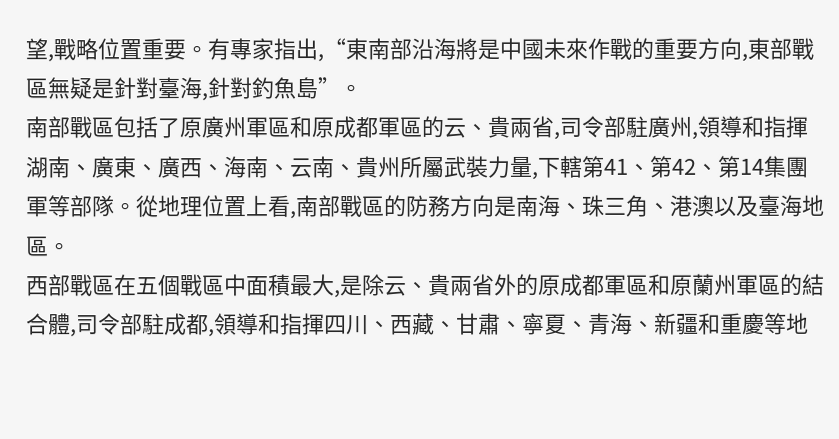望,戰略位置重要。有專家指出,“東南部沿海將是中國未來作戰的重要方向,東部戰區無疑是針對臺海,針對釣魚島”。
南部戰區包括了原廣州軍區和原成都軍區的云、貴兩省,司令部駐廣州,領導和指揮湖南、廣東、廣西、海南、云南、貴州所屬武裝力量,下轄第41、第42、第14集團軍等部隊。從地理位置上看,南部戰區的防務方向是南海、珠三角、港澳以及臺海地區。
西部戰區在五個戰區中面積最大,是除云、貴兩省外的原成都軍區和原蘭州軍區的結合體,司令部駐成都,領導和指揮四川、西藏、甘肅、寧夏、青海、新疆和重慶等地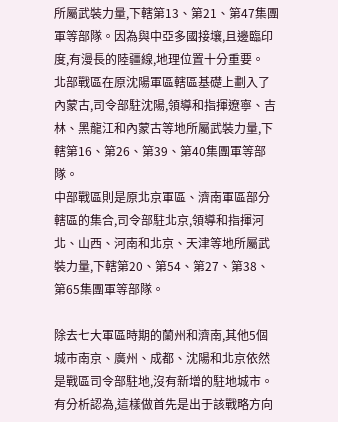所屬武裝力量,下轄第13、第21、第47集團軍等部隊。因為與中亞多國接壤,且邊臨印度,有漫長的陸疆線,地理位置十分重要。
北部戰區在原沈陽軍區轄區基礎上劃入了內蒙古,司令部駐沈陽,領導和指揮遼寧、吉林、黑龍江和內蒙古等地所屬武裝力量,下轄第16、第26、第39、第40集團軍等部隊。
中部戰區則是原北京軍區、濟南軍區部分轄區的集合,司令部駐北京,領導和指揮河北、山西、河南和北京、天津等地所屬武裝力量,下轄第20、第54、第27、第38、第65集團軍等部隊。

除去七大軍區時期的蘭州和濟南,其他5個城市南京、廣州、成都、沈陽和北京依然是戰區司令部駐地,沒有新增的駐地城市。有分析認為,這樣做首先是出于該戰略方向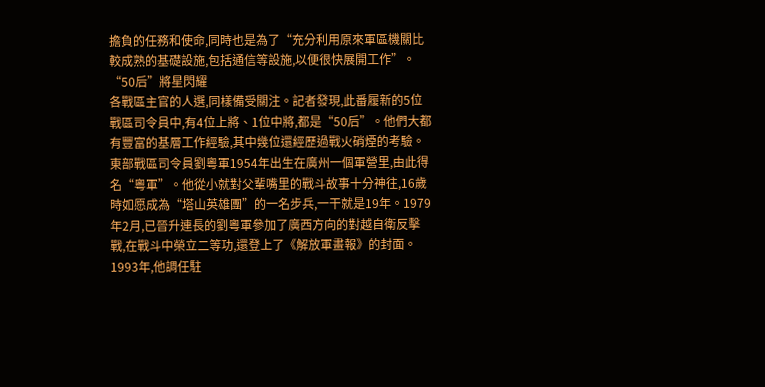擔負的任務和使命,同時也是為了“充分利用原來軍區機關比較成熟的基礎設施,包括通信等設施,以便很快展開工作”。
“50后”將星閃耀
各戰區主官的人選,同樣備受關注。記者發現,此番履新的5位戰區司令員中,有4位上將、1位中將,都是“50后”。他們大都有豐富的基層工作經驗,其中幾位還經歷過戰火硝煙的考驗。
東部戰區司令員劉粵軍1954年出生在廣州一個軍營里,由此得名“粵軍”。他從小就對父輩嘴里的戰斗故事十分神往,16歲時如愿成為“塔山英雄團”的一名步兵,一干就是19年。1979年2月,已晉升連長的劉粵軍參加了廣西方向的對越自衛反擊戰,在戰斗中榮立二等功,還登上了《解放軍畫報》的封面。1993年,他調任駐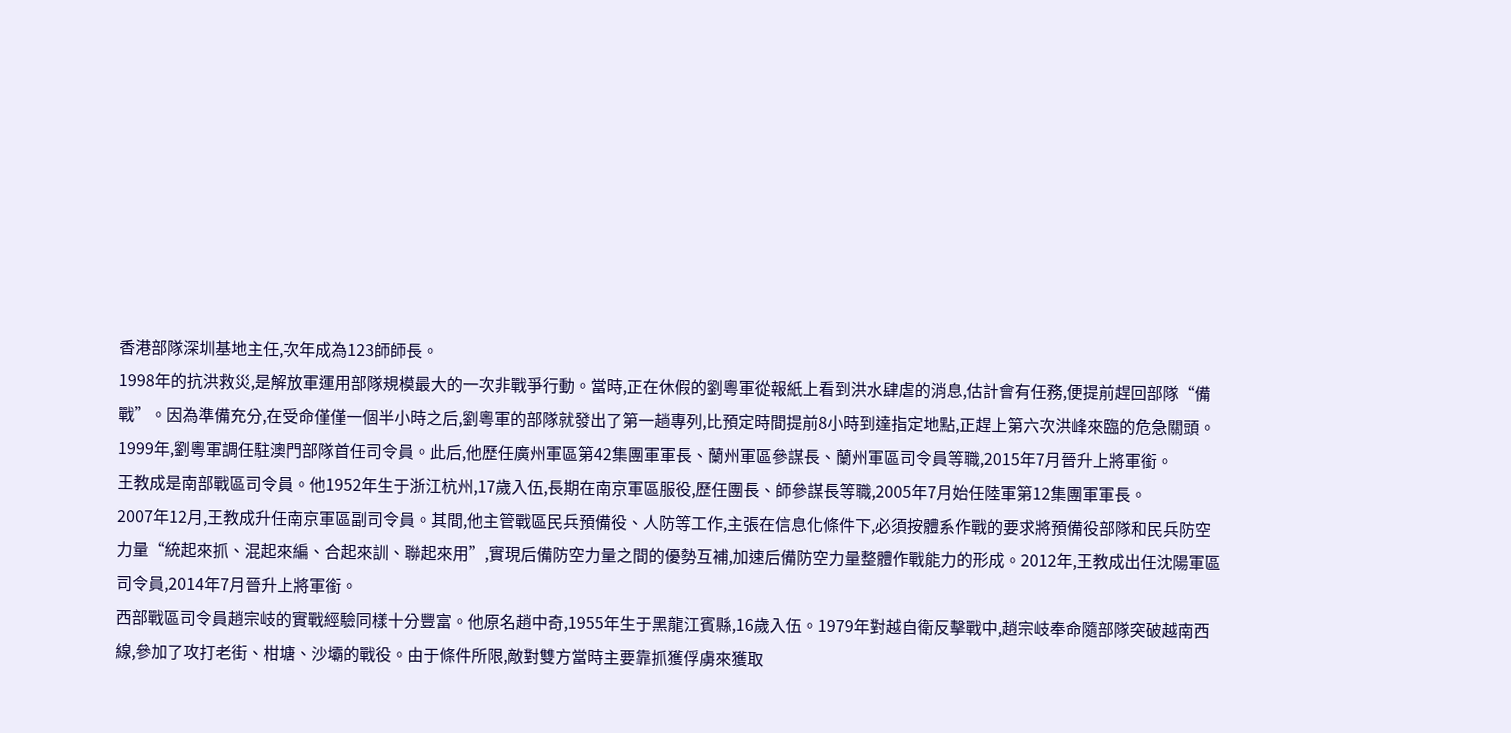香港部隊深圳基地主任,次年成為123師師長。
1998年的抗洪救災,是解放軍運用部隊規模最大的一次非戰爭行動。當時,正在休假的劉粵軍從報紙上看到洪水肆虐的消息,估計會有任務,便提前趕回部隊“備戰”。因為準備充分,在受命僅僅一個半小時之后,劉粵軍的部隊就發出了第一趟專列,比預定時間提前8小時到達指定地點,正趕上第六次洪峰來臨的危急關頭。
1999年,劉粵軍調任駐澳門部隊首任司令員。此后,他歷任廣州軍區第42集團軍軍長、蘭州軍區參謀長、蘭州軍區司令員等職,2015年7月晉升上將軍銜。
王教成是南部戰區司令員。他1952年生于浙江杭州,17歲入伍,長期在南京軍區服役,歷任團長、師參謀長等職,2005年7月始任陸軍第12集團軍軍長。
2007年12月,王教成升任南京軍區副司令員。其間,他主管戰區民兵預備役、人防等工作,主張在信息化條件下,必須按體系作戰的要求將預備役部隊和民兵防空力量“統起來抓、混起來編、合起來訓、聯起來用”,實現后備防空力量之間的優勢互補,加速后備防空力量整體作戰能力的形成。2012年,王教成出任沈陽軍區司令員,2014年7月晉升上將軍銜。
西部戰區司令員趙宗岐的實戰經驗同樣十分豐富。他原名趙中奇,1955年生于黑龍江賓縣,16歲入伍。1979年對越自衛反擊戰中,趙宗岐奉命隨部隊突破越南西線,參加了攻打老街、柑塘、沙壩的戰役。由于條件所限,敵對雙方當時主要靠抓獲俘虜來獲取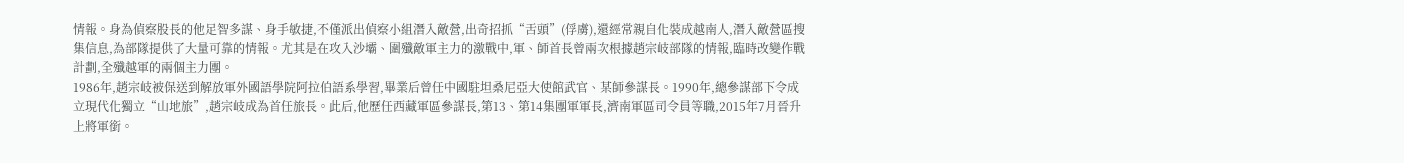情報。身為偵察股長的他足智多謀、身手敏捷,不僅派出偵察小組潛入敵營,出奇招抓“舌頭”(俘虜),還經常親自化裝成越南人,潛入敵營區搜集信息,為部隊提供了大量可靠的情報。尤其是在攻入沙壩、圍殲敵軍主力的激戰中,軍、師首長曾兩次根據趙宗岐部隊的情報,臨時改變作戰計劃,全殲越軍的兩個主力團。
1986年,趙宗岐被保送到解放軍外國語學院阿拉伯語系學習,畢業后曾任中國駐坦桑尼亞大使館武官、某師參謀長。1990年,總參謀部下令成立現代化獨立“山地旅”,趙宗岐成為首任旅長。此后,他歷任西藏軍區參謀長,第13、第14集團軍軍長,濟南軍區司令員等職,2015年7月晉升上將軍銜。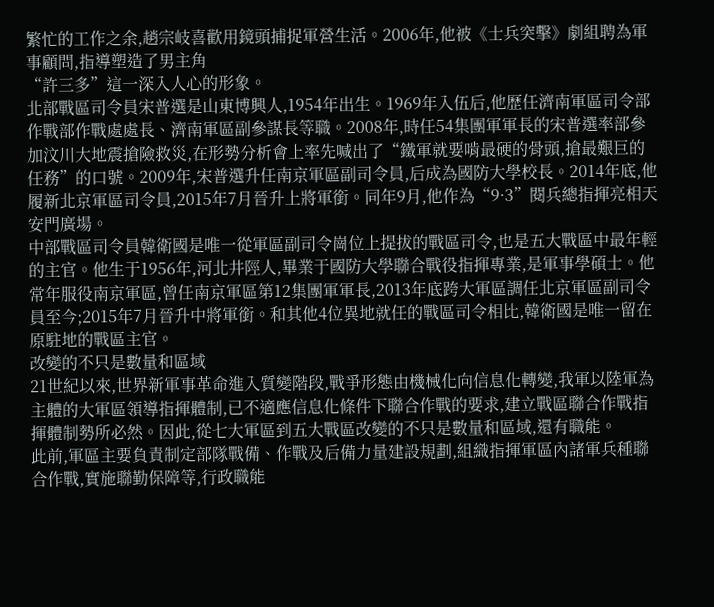繁忙的工作之余,趙宗岐喜歡用鏡頭捕捉軍營生活。2006年,他被《士兵突擊》劇組聘為軍事顧問,指導塑造了男主角
“許三多”這一深入人心的形象。
北部戰區司令員宋普選是山東博興人,1954年出生。1969年入伍后,他歷任濟南軍區司令部作戰部作戰處處長、濟南軍區副參謀長等職。2008年,時任54集團軍軍長的宋普選率部參加汶川大地震搶險救災,在形勢分析會上率先喊出了“鐵軍就要啃最硬的骨頭,搶最艱巨的任務”的口號。2009年,宋普選升任南京軍區副司令員,后成為國防大學校長。2014年底,他履新北京軍區司令員,2015年7月晉升上將軍銜。同年9月,他作為“9·3”閱兵總指揮亮相天安門廣場。
中部戰區司令員韓衛國是唯一從軍區副司令崗位上提拔的戰區司令,也是五大戰區中最年輕的主官。他生于1956年,河北井陘人,畢業于國防大學聯合戰役指揮專業,是軍事學碩士。他常年服役南京軍區,曾任南京軍區第12集團軍軍長,2013年底跨大軍區調任北京軍區副司令員至今;2015年7月晉升中將軍銜。和其他4位異地就任的戰區司令相比,韓衛國是唯一留在原駐地的戰區主官。
改變的不只是數量和區域
21世紀以來,世界新軍事革命進入質變階段,戰爭形態由機械化向信息化轉變,我軍以陸軍為主體的大軍區領導指揮體制,已不適應信息化條件下聯合作戰的要求,建立戰區聯合作戰指揮體制勢所必然。因此,從七大軍區到五大戰區改變的不只是數量和區域,還有職能。
此前,軍區主要負責制定部隊戰備、作戰及后備力量建設規劃,組織指揮軍區內諸軍兵種聯合作戰,實施聯勤保障等,行政職能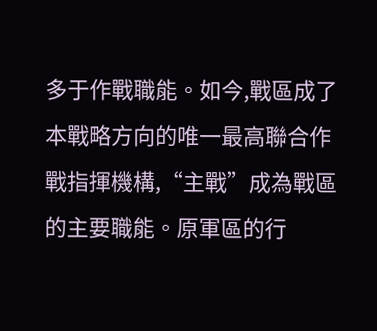多于作戰職能。如今,戰區成了本戰略方向的唯一最高聯合作戰指揮機構,“主戰”成為戰區的主要職能。原軍區的行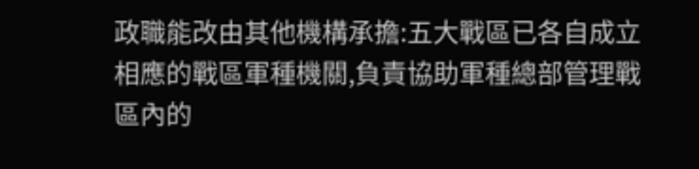政職能改由其他機構承擔:五大戰區已各自成立相應的戰區軍種機關,負責協助軍種總部管理戰區內的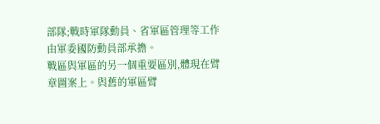部隊;戰時軍隊動員、省軍區管理等工作由軍委國防動員部承擔。
戰區與軍區的另一個重要區別,體現在臂章圖案上。與舊的軍區臂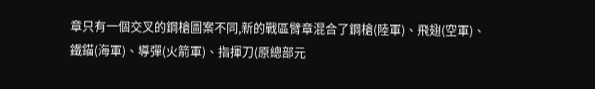章只有一個交叉的鋼槍圖案不同,新的戰區臂章混合了鋼槍(陸軍)、飛翅(空軍)、鐵錨(海軍)、導彈(火箭軍)、指揮刀(原總部元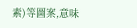素)等圖案,意味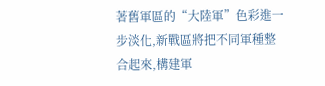著舊軍區的“大陸軍”色彩進一步淡化,新戰區將把不同軍種整合起來,構建軍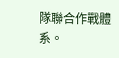隊聯合作戰體系。